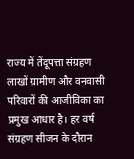राज्य में तेंदूपत्ता संग्रहण लाखों ग्रामीण और वनवासी परिवारों की आजीविका का प्रमुख आधार है। हर वर्ष संग्रहण सीजन के दौरान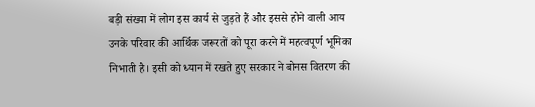बड़ी संख्या में लोग इस कार्य से जुड़ते हैं और इससे होने वाली आय उनके परिवार की आर्थिक जरूरतों को पूरा करने में महत्वपूर्ण भूमिका निभाती है। इसी को ध्यान में रखते हुए सरकार ने बोनस वितरण की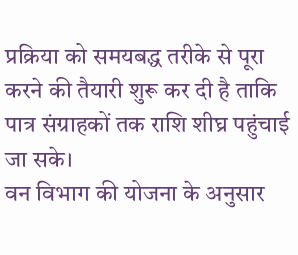प्रक्रिया को समयबद्ध तरीके से पूरा करने की तैयारी शुरू कर दी है ताकि पात्र संग्राहकों तक राशि शीघ्र पहुंचाई जा सके।
वन विभाग की योजना के अनुसार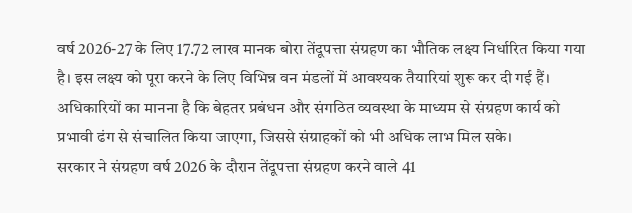वर्ष 2026-27 के लिए 17.72 लाख मानक बोरा तेंदूपत्ता संग्रहण का भौतिक लक्ष्य निर्धारित किया गया है। इस लक्ष्य को पूरा करने के लिए विभिन्न वन मंडलों में आवश्यक तैयारियां शुरू कर दी गई हैं। अधिकारियों का मानना है कि बेहतर प्रबंधन और संगठित व्यवस्था के माध्यम से संग्रहण कार्य को प्रभावी ढंग से संचालित किया जाएगा, जिससे संग्राहकों को भी अधिक लाभ मिल सके।
सरकार ने संग्रहण वर्ष 2026 के दौरान तेंदूपत्ता संग्रहण करने वाले 41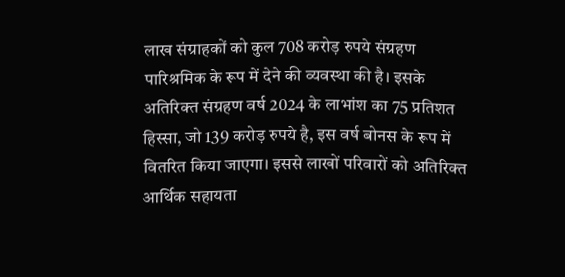लाख संग्राहकों को कुल 708 करोड़ रुपये संग्रहण पारिश्रमिक के रूप में देने की व्यवस्था की है। इसके अतिरिक्त संग्रहण वर्ष 2024 के लाभांश का 75 प्रतिशत हिस्सा, जो 139 करोड़ रुपये है, इस वर्ष बोनस के रूप में वितरित किया जाएगा। इससे लाखों परिवारों को अतिरिक्त आर्थिक सहायता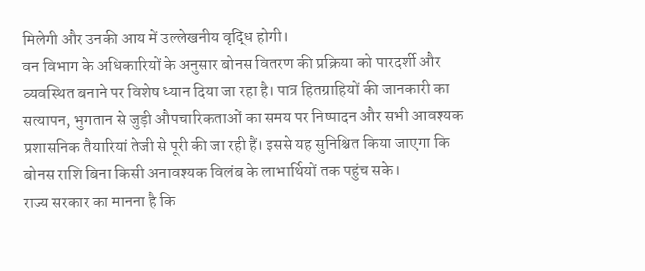मिलेगी और उनकी आय में उल्लेखनीय वृद्धि होगी।
वन विभाग के अधिकारियों के अनुसार बोनस वितरण की प्रक्रिया को पारदर्शी और व्यवस्थित बनाने पर विशेष ध्यान दिया जा रहा है। पात्र हितग्राहियों की जानकारी का सत्यापन, भुगतान से जुड़ी औपचारिकताओं का समय पर निष्पादन और सभी आवश्यक प्रशासनिक तैयारियां तेजी से पूरी की जा रही हैं। इससे यह सुनिश्चित किया जाएगा कि बोनस राशि बिना किसी अनावश्यक विलंब के लाभार्थियों तक पहुंच सके।
राज्य सरकार का मानना है कि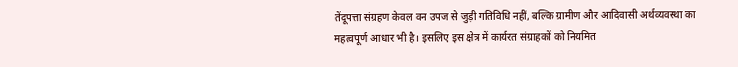तेंदूपत्ता संग्रहण केवल वन उपज से जुड़ी गतिविधि नहीं, बल्कि ग्रामीण और आदिवासी अर्थव्यवस्था का महत्वपूर्ण आधार भी है। इसलिए इस क्षेत्र में कार्यरत संग्राहकों को नियमित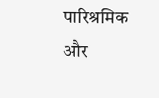पारिश्रमिक और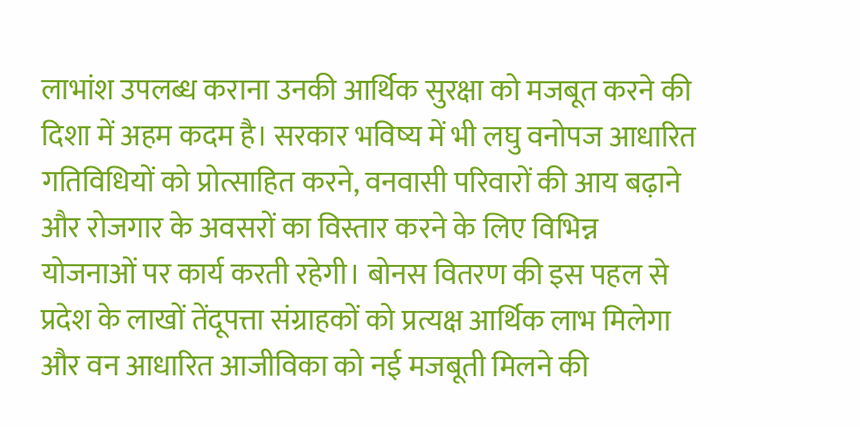लाभांश उपलब्ध कराना उनकी आर्थिक सुरक्षा को मजबूत करने की दिशा में अहम कदम है। सरकार भविष्य में भी लघु वनोपज आधारित गतिविधियों को प्रोत्साहित करने, वनवासी परिवारों की आय बढ़ाने और रोजगार के अवसरों का विस्तार करने के लिए विभिन्न योजनाओं पर कार्य करती रहेगी। बोनस वितरण की इस पहल से प्रदेश के लाखों तेंदूपत्ता संग्राहकों को प्रत्यक्ष आर्थिक लाभ मिलेगा और वन आधारित आजीविका को नई मजबूती मिलने की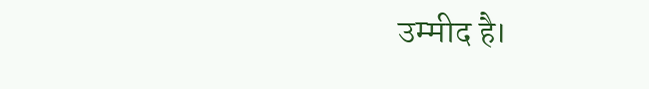उम्मीद है।